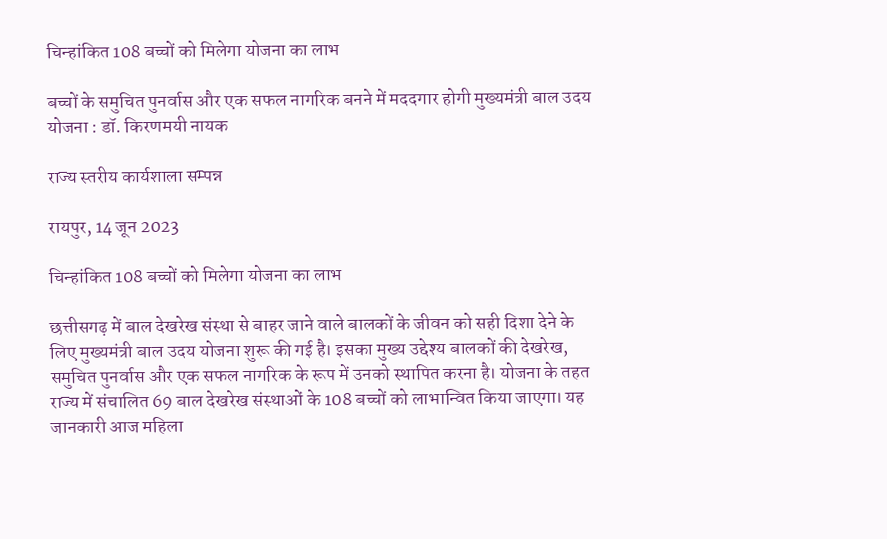चिन्हांकित 108 बच्चों को मिलेगा योजना का लाभ

बच्चों के समुचित पुनर्वास और एक सफल नागरिक बनने में मददगार होगी मुख्यमंत्री बाल उदय योजना : डॉ. किरणमयी नायक

राज्य स्तरीय कार्यशाला सम्पन्न

रायपुर, 14 जून 2023

चिन्हांकित 108 बच्चों को मिलेगा योजना का लाभ

छत्तीसगढ़ में बाल देखरेख संस्था से बाहर जाने वाले बालकों के जीवन को सही दिशा देने के लिए मुख्यमंत्री बाल उदय योजना शुरू की गई है। इसका मुख्य उद्देश्य बालकों की देखरेख, समुचित पुनर्वास और एक सफल नागरिक के रूप में उनको स्थापित करना है। योजना के तहत राज्य में संचालित 69 बाल देखरेख संस्थाओं के 108 बच्चों को लाभान्वित किया जाएगा। यह जानकारी आज महिला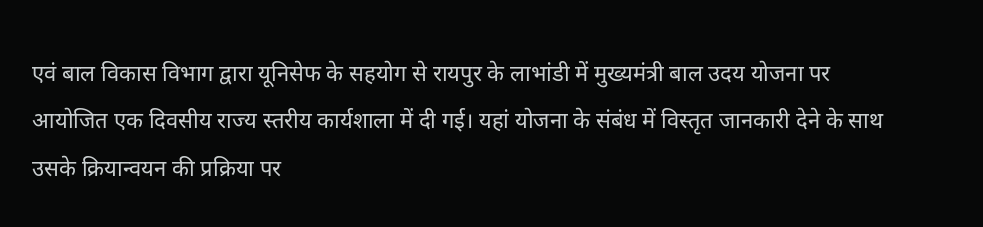एवं बाल विकास विभाग द्वारा यूनिसेफ के सहयोग से रायपुर के लाभांडी में मुख्यमंत्री बाल उदय योजना पर आयोजित एक दिवसीय राज्य स्तरीय कार्यशाला में दी गई। यहां योजना के संबंध में विस्तृत जानकारी देने के साथ उसके क्रियान्वयन की प्रक्रिया पर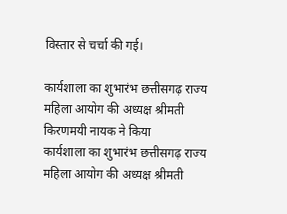विस्तार से चर्चा की गई।

कार्यशाला का शुभारंभ छत्तीसगढ़ राज्य महिला आयोग की अध्यक्ष श्रीमती किरणमयी नायक ने किया
कार्यशाला का शुभारंभ छत्तीसगढ़ राज्य महिला आयोग की अध्यक्ष श्रीमती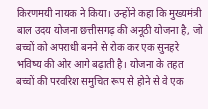किरणमयी नायक ने किया। उन्होंने कहा कि मुख्यमंत्री बाल उदय योजना छत्तीसगढ़ की अनूठी योजना है, जो बच्चों को अपराधी बनने से रोक कर एक सुनहरे भविष्य की ओर आगे बढ़ाती है। योजना के तहत बच्चों की परवरिश समुचित रूप से होने से वे एक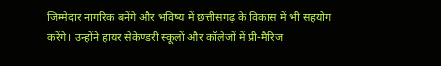जिम्मेदार नागरिक बनेंगे और भविष्य में छत्तीसगढ़ के विकास में भी सहयोग करेंगे। उन्होंने हायर सेकेण्डरी स्कूलों और कॉलेजों में प्री-मैरिज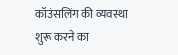कॉउंसलिंग की व्यवस्था शुरू करने का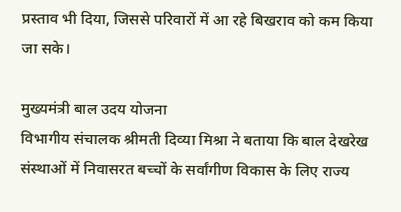प्रस्ताव भी दिया, जिससे परिवारों में आ रहे बिखराव को कम किया जा सके।

मुख्यमंत्री बाल उदय योजना
विभागीय संचालक श्रीमती दिव्या मिश्रा ने बताया कि बाल देखरेख संस्थाओं में निवासरत बच्चों के सर्वांगीण विकास के लिए राज्य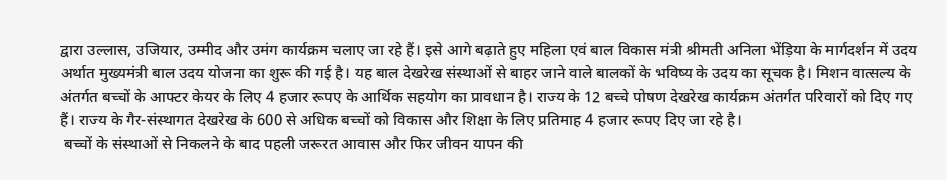द्वारा उल्लास, उजियार, उम्मीद और उमंग कार्यक्रम चलाए जा रहे हैं। इसे आगे बढ़ाते हुए महिला एवं बाल विकास मंत्री श्रीमती अनिला भेंड़िया के मार्गदर्शन में उदय अर्थात मुख्यमंत्री बाल उदय योजना का शुरू की गई है। यह बाल देखरेख संस्थाओं से बाहर जाने वाले बालकों के भविष्य के उदय का सूचक है। मिशन वात्सल्य के अंतर्गत बच्चों के आफ्टर केयर के लिए 4 हजार रूपए के आर्थिक सहयोग का प्रावधान है। राज्य के 12 बच्चे पोषण देखरेख कार्यक्रम अंतर्गत परिवारों को दिए गए हैं। राज्य के गैर-संस्थागत देखरेख के 600 से अधिक बच्चों को विकास और शिक्षा के लिए प्रतिमाह 4 हजार रूपए दिए जा रहे है।
 बच्चों के संस्थाओं से निकलने के बाद पहली जरूरत आवास और फिर जीवन यापन की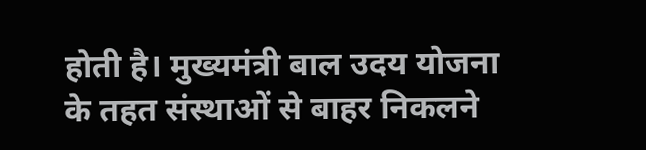होती है। मुख्यमंत्री बाल उदय योजना के तहत संस्थाओं से बाहर निकलने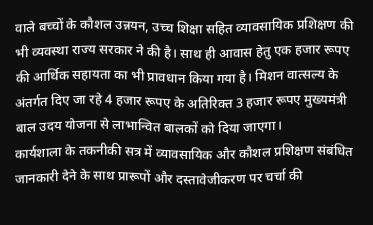वाले बच्चों के कौशल उन्नयन, उच्च शिक्षा सहित व्यावसायिक प्रशिक्षण की भी व्यवस्था राज्य सरकार ने की है। साथ ही आवास हेतु एक हजार रूपए की आर्थिक सहायता का भी प्रावधान किया गया है। मिशन वात्सल्य के अंतर्गत दिए जा रहे 4 हजार रूपए के अतिरिक्त 3 हजार रूपए मुख्यमंत्री बाल उदय योजना से लाभान्वित बालकों को दिया जाएगा।
कार्यशाला के तकनीकी सत्र में व्यावसायिक और कौशल प्रशिक्षण संबंधित जानकारी देने के साथ प्रारूपों और दस्तावेजीकरण पर चर्चा की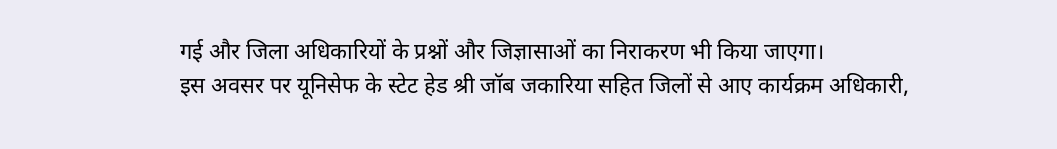गई और जिला अधिकारियों के प्रश्नों और जिज्ञासाओं का निराकरण भी किया जाएगा।
इस अवसर पर यूनिसेफ के स्टेट हेड श्री जॉब जकारिया सहित जिलों से आए कार्यक्रम अधिकारी,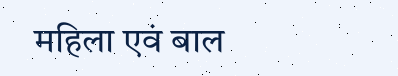महिला एवं बाल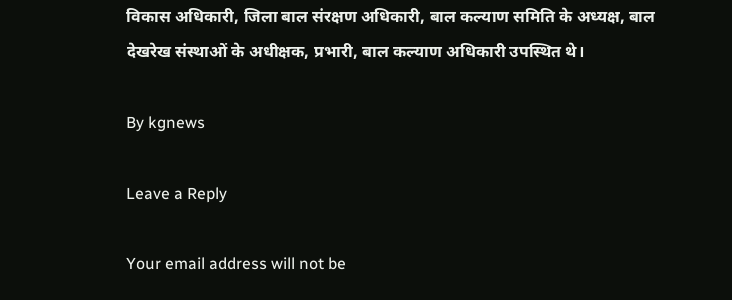विकास अधिकारी, जिला बाल संरक्षण अधिकारी, बाल कल्याण समिति के अध्यक्ष, बाल देखरेख संस्थाओं के अधीक्षक, प्रभारी, बाल कल्याण अधिकारी उपस्थित थे।

By kgnews

Leave a Reply

Your email address will not be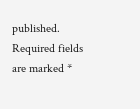published. Required fields are marked *